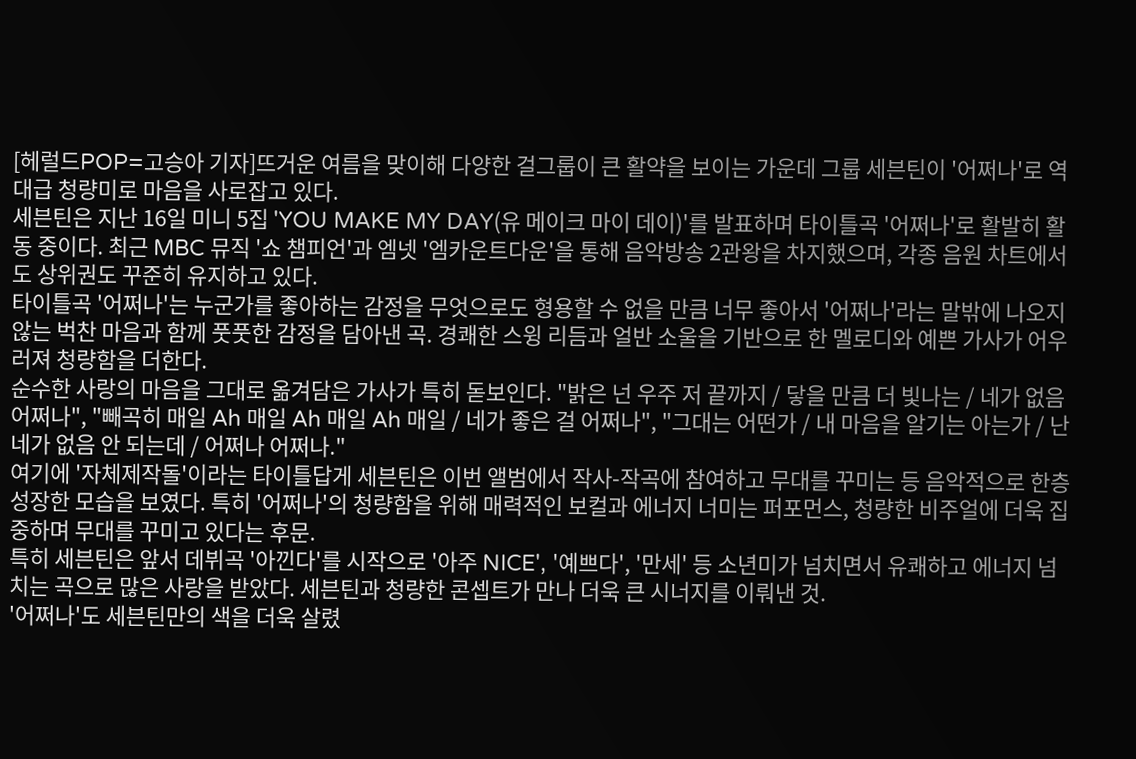[헤럴드POP=고승아 기자]뜨거운 여름을 맞이해 다양한 걸그룹이 큰 활약을 보이는 가운데 그룹 세븐틴이 '어쩌나'로 역대급 청량미로 마음을 사로잡고 있다.
세븐틴은 지난 16일 미니 5집 'YOU MAKE MY DAY(유 메이크 마이 데이)'를 발표하며 타이틀곡 '어쩌나'로 활발히 활동 중이다. 최근 MBC 뮤직 '쇼 챔피언'과 엠넷 '엠카운트다운'을 통해 음악방송 2관왕을 차지했으며, 각종 음원 차트에서도 상위권도 꾸준히 유지하고 있다.
타이틀곡 '어쩌나'는 누군가를 좋아하는 감정을 무엇으로도 형용할 수 없을 만큼 너무 좋아서 '어쩌나'라는 말밖에 나오지 않는 벅찬 마음과 함께 풋풋한 감정을 담아낸 곡. 경쾌한 스윙 리듬과 얼반 소울을 기반으로 한 멜로디와 예쁜 가사가 어우러져 청량함을 더한다.
순수한 사랑의 마음을 그대로 옮겨담은 가사가 특히 돋보인다. "밝은 넌 우주 저 끝까지 / 닿을 만큼 더 빛나는 / 네가 없음 어쩌나", "빼곡히 매일 Ah 매일 Ah 매일 Ah 매일 / 네가 좋은 걸 어쩌나", "그대는 어떤가 / 내 마음을 알기는 아는가 / 난 네가 없음 안 되는데 / 어쩌나 어쩌나."
여기에 '자체제작돌'이라는 타이틀답게 세븐틴은 이번 앨범에서 작사-작곡에 참여하고 무대를 꾸미는 등 음악적으로 한층 성장한 모습을 보였다. 특히 '어쩌나'의 청량함을 위해 매력적인 보컬과 에너지 너미는 퍼포먼스, 청량한 비주얼에 더욱 집중하며 무대를 꾸미고 있다는 후문.
특히 세븐틴은 앞서 데뷔곡 '아낀다'를 시작으로 '아주 NICE', '예쁘다', '만세' 등 소년미가 넘치면서 유쾌하고 에너지 넘치는 곡으로 많은 사랑을 받았다. 세븐틴과 청량한 콘셉트가 만나 더욱 큰 시너지를 이뤄낸 것.
'어쩌나'도 세븐틴만의 색을 더욱 살렸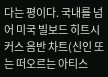다는 평이다. 국내를 넘어 미국 빌보드 히트시커스 음반 차트(신인 또는 떠오르는 아티스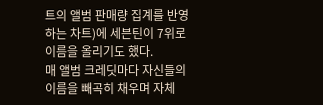트의 앨범 판매량 집계를 반영하는 차트)에 세븐틴이 7위로 이름을 올리기도 했다.
매 앨범 크레딧마다 자신들의 이름을 빼곡히 채우며 자체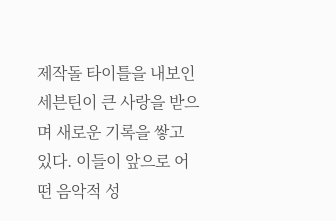제작돌 타이틀을 내보인 세븐틴이 큰 사랑을 받으며 새로운 기록을 쌓고 있다. 이들이 앞으로 어떤 음악적 성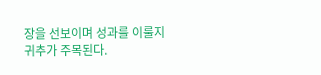장을 선보이며 성과를 이룰지 귀추가 주목된다.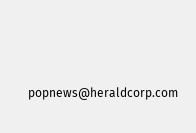popnews@heraldcorp.com